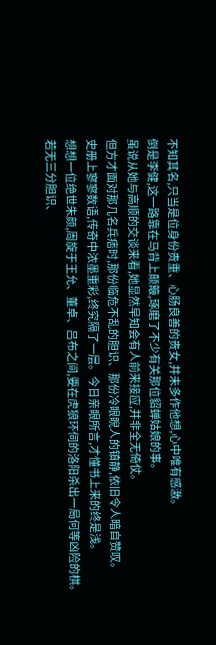不知其名,只当是位身份贵重、心肠良善的贵女,并未多作他想,心中唯有感激。
倒是李健,这一路靠在马背上颠簸,琢磨了不少有关那位貂蝉姑娘的事。
虽说从她与高顺的交谈来看,她显然早知会有人前来接应,并非全无倚仗。
但方才面对那几名兵痞时,那份临危不乱的胆识、那份冷眼睨人的镇静,依旧令人暗自赞叹。
史册上寥寥数语,传奇中浓墨重彩,终究隔了一层。今日亲眼所言,才懂书上来的终是浅。
想想一位绝世朱颜,周旋于王允、董卓、吕布之间,要在虎狼环伺的洛阳杀出一局何等凶险的棋。
若无三分胆识、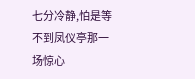七分冷静,怕是等不到凤仪亭那一场惊心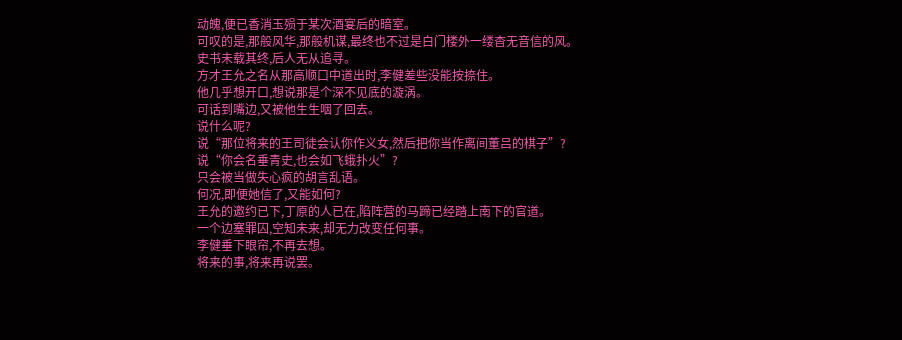动魄,便已香消玉殒于某次酒宴后的暗室。
可叹的是,那般风华,那般机谋,最终也不过是白门楼外一缕杳无音信的风。
史书未载其终,后人无从追寻。
方才王允之名从那高顺口中道出时,李健差些没能按捺住。
他几乎想开口,想说那是个深不见底的漩涡。
可话到嘴边,又被他生生咽了回去。
说什么呢?
说“那位将来的王司徒会认你作义女,然后把你当作离间董吕的棋子”?
说“你会名垂青史,也会如飞蛾扑火”?
只会被当做失心疯的胡言乱语。
何况,即便她信了,又能如何?
王允的邀约已下,丁原的人已在,陷阵营的马蹄已经踏上南下的官道。
一个边塞罪囚,空知未来,却无力改变任何事。
李健垂下眼帘,不再去想。
将来的事,将来再说罢。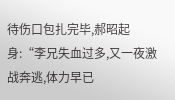待伤口包扎完毕,郝昭起身:“李兄失血过多,又一夜激战奔逃,体力早已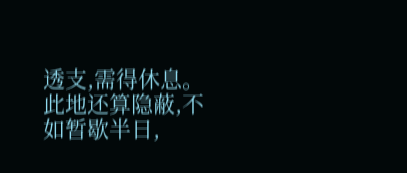透支,需得休息。此地还算隐蔽,不如暂歇半日,